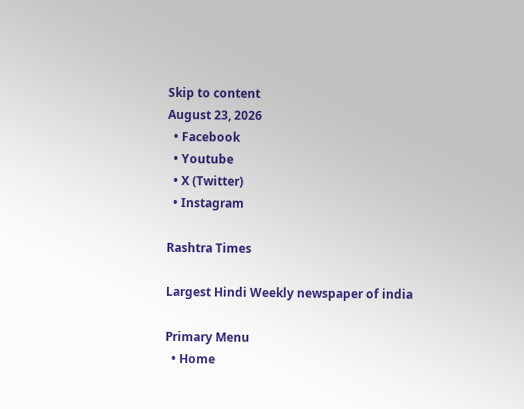Skip to content
August 23, 2026
  • Facebook
  • Youtube
  • X (Twitter)
  • Instagram

Rashtra Times

Largest Hindi Weekly newspaper of india

Primary Menu
  • Home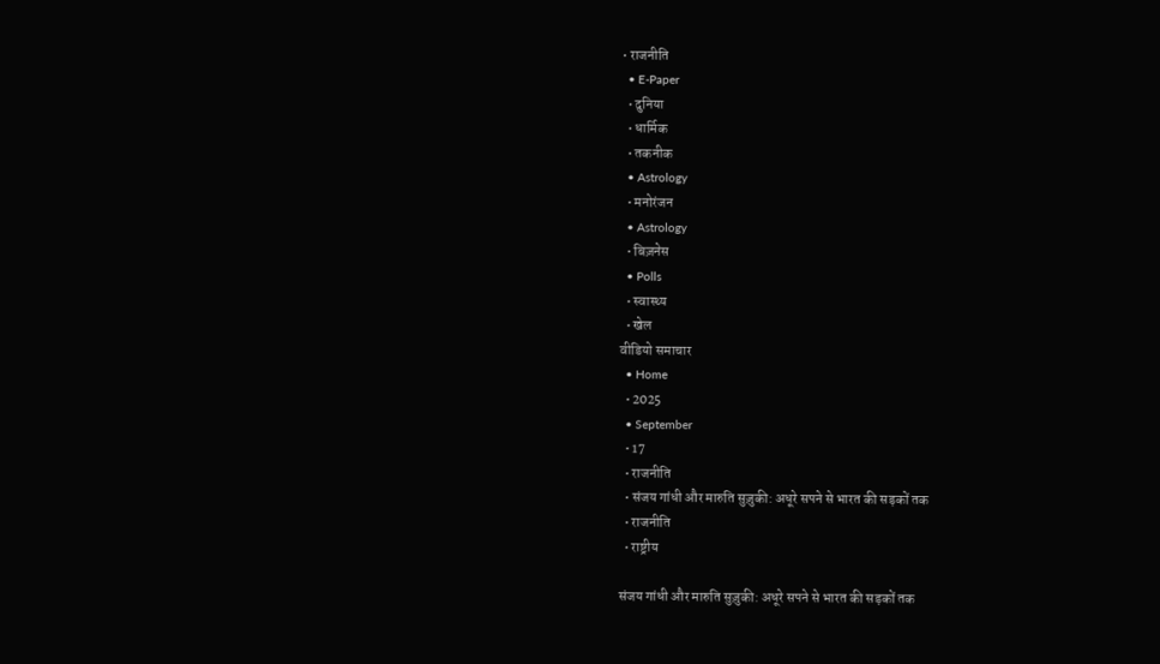• राजनीति
  • E-Paper
  • दुनिया
  • धार्मिक
  • तकनीक
  • Astrology
  • मनोरंजन
  • Astrology
  • बिज़नेस
  • Polls
  • स्वास्थ्य
  • खेल
वीडियो समाचार
  • Home
  • 2025
  • September
  • 17
  • राजनीति
  • संजय गांधी और मारुति सुज़ुकी: अधूरे सपने से भारत की सड़कों तक
  • राजनीति
  • राष्ट्रीय

संजय गांधी और मारुति सुज़ुकी: अधूरे सपने से भारत की सड़कों तक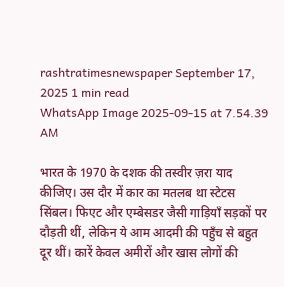rashtratimesnewspaper September 17, 2025 1 min read
WhatsApp Image 2025-09-15 at 7.54.39 AM

भारत के 1970 के दशक की तस्वीर ज़रा याद कीजिए। उस दौर में कार का मतलब था स्टेटस सिंबल। फिएट और एम्बेसडर जैसी गाड़ियाँ सड़कों पर दौड़ती थीं, लेकिन ये आम आदमी की पहुँच से बहुत दूर थीं। कारें केवल अमीरों और खास लोगों की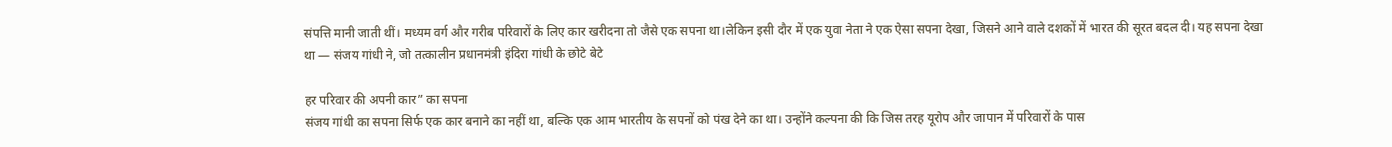संपत्ति मानी जाती थीं। मध्यम वर्ग और गरीब परिवारों के लिए कार खरीदना तो जैसे एक सपना था।लेकिन इसी दौर में एक युवा नेता ने एक ऐसा सपना देखा, जिसने आने वाले दशकों में भारत की सूरत बदल दी। यह सपना देखा था — संजय गांधी ने, जो तत्कालीन प्रधानमंत्री इंदिरा गांधी के छोटे बेटे

हर परिवार की अपनी कार” का सपना
संजय गांधी का सपना सिर्फ एक कार बनाने का नहीं था, बल्कि एक आम भारतीय के सपनों को पंख देने का था। उन्होंने कल्पना की कि जिस तरह यूरोप और जापान में परिवारों के पास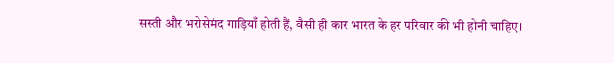सस्ती और भरोसेमंद गाड़ियाँ होती हैं, वैसी ही कार भारत के हर परिवार की भी होनी चाहिए।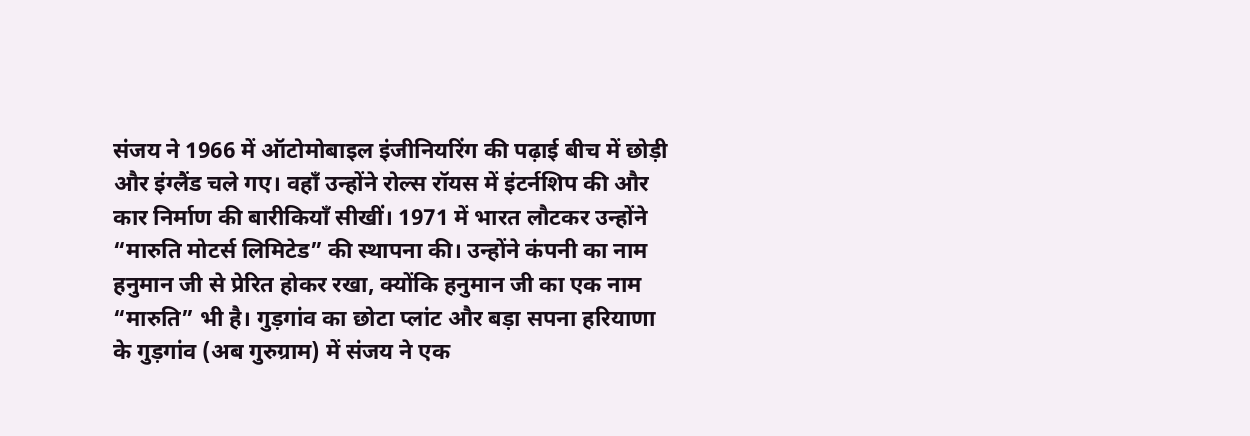संजय ने 1966 में ऑटोमोबाइल इंजीनियरिंग की पढ़ाई बीच में छोड़ी और इंग्लैंड चले गए। वहाँ उन्होंने रोल्स रॉयस में इंटर्नशिप की और कार निर्माण की बारीकियाँ सीखीं। 1971 में भारत लौटकर उन्होंने “मारुति मोटर्स लिमिटेड” की स्थापना की। उन्होंने कंपनी का नाम हनुमान जी से प्रेरित होकर रखा, क्योंकि हनुमान जी का एक नाम “मारुति” भी है। गुड़गांव का छोटा प्लांट और बड़ा सपना हरियाणा के गुड़गांव (अब गुरुग्राम) में संजय ने एक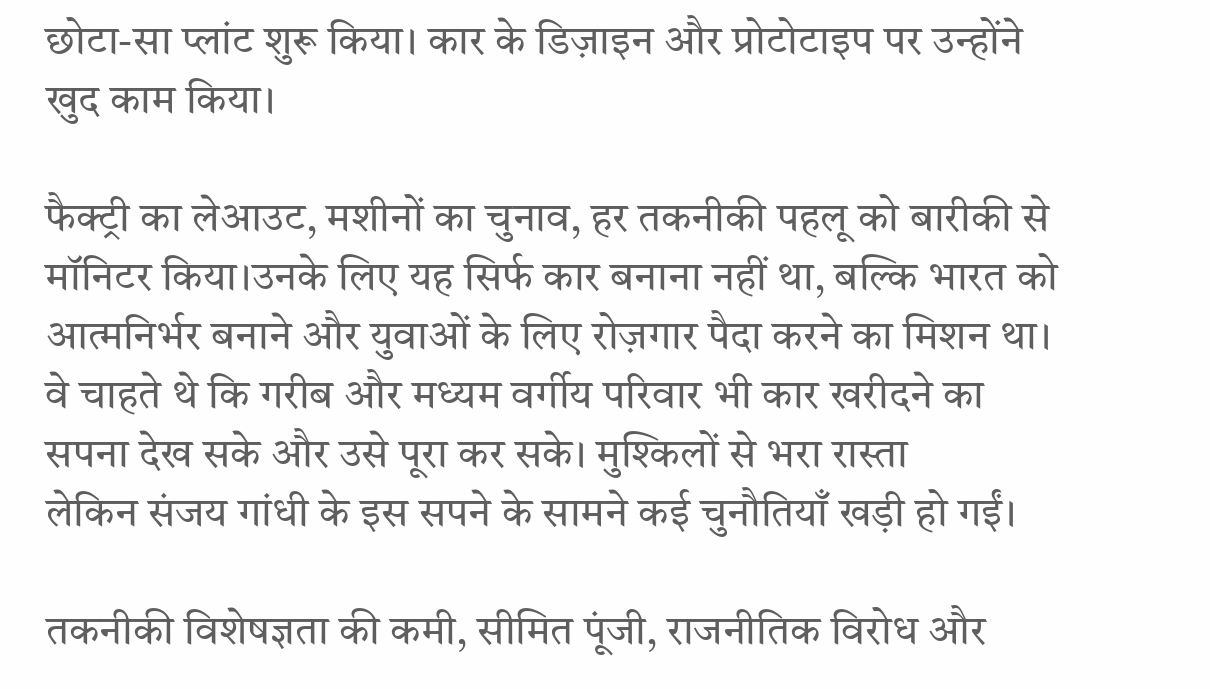छोटा-सा प्लांट शुरू किया। कार के डिज़ाइन और प्रोटोटाइप पर उन्होंने खुद काम किया।

फैक्ट्री का लेआउट, मशीनों का चुनाव, हर तकनीकी पहलू को बारीकी से मॉनिटर किया।उनके लिए यह सिर्फ कार बनाना नहीं था, बल्कि भारत को आत्मनिर्भर बनाने और युवाओं के लिए रोज़गार पैदा करने का मिशन था। वे चाहते थे कि गरीब और मध्यम वर्गीय परिवार भी कार खरीदने का सपना देख सके और उसे पूरा कर सके। मुश्किलों से भरा रास्ता
लेकिन संजय गांधी के इस सपने के सामने कई चुनौतियाँ खड़ी हो गईं।

तकनीकी विशेषज्ञता की कमी, सीमित पूंजी, राजनीतिक विरोध और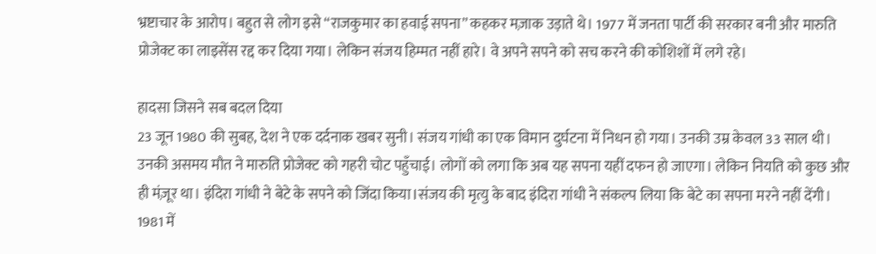भ्रष्टाचार के आरोप। बहुत से लोग इसे “राजकुमार का हवाई सपना” कहकर मज़ाक उड़ाते थे। 1977 में जनता पार्टी की सरकार बनी और मारुति प्रोजेक्ट का लाइसेंस रद्द कर दिया गया। लेकिन संजय हिम्मत नहीं हारे। वे अपने सपने को सच करने की कोशिशों में लगे रहे।

हादसा जिसने सब बदल दिया
23 जून 1980 की सुबह, देश ने एक दर्दनाक खबर सुनी। संजय गांधी का एक विमान दुर्घटना में निधन हो गया। उनकी उम्र केवल 33 साल थी। उनकी असमय मौत ने मारुति प्रोजेक्ट को गहरी चोट पहुँचाई। लोगों को लगा कि अब यह सपना यहीं दफन हो जाएगा। लेकिन नियति को कुछ और ही मंज़ूर था। इंदिरा गांधी ने बेटे के सपने को जिंदा किया lसंजय की मृत्यु के बाद इंदिरा गांधी ने संकल्प लिया कि बेटे का सपना मरने नहीं देंगी। 1981 में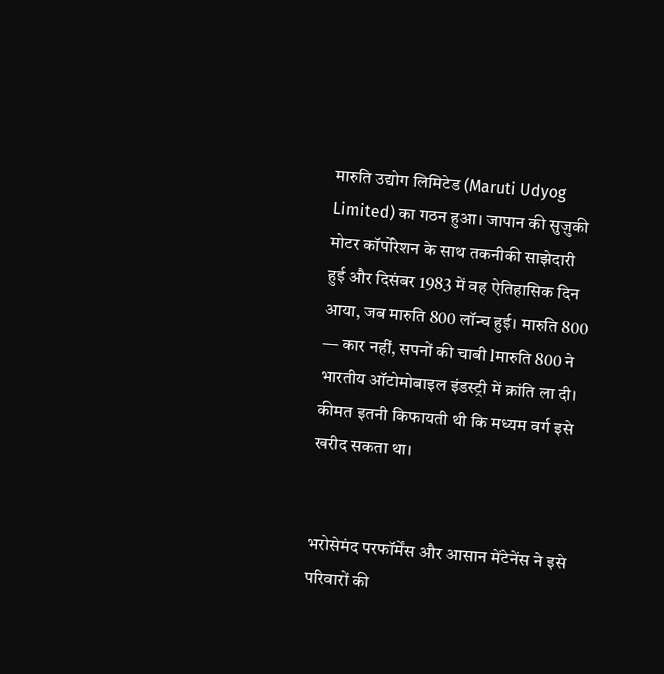मारुति उद्योग लिमिटेड (Maruti Udyog Limited) का गठन हुआ। जापान की सुज़ुकी मोटर कॉर्पोरेशन के साथ तकनीकी साझेदारी हुई और दिसंबर 1983 में वह ऐतिहासिक दिन आया, जब मारुति 800 लॉन्च हुई। मारुति 800 — कार नहीं, सपनों की चाबी lमारुति 800 ने भारतीय ऑटोमोबाइल इंडस्ट्री में क्रांति ला दी। कीमत इतनी किफायती थी कि मध्यम वर्ग इसे खरीद सकता था।


भरोसेमंद परफॉर्मेंस और आसान मेंटेनेंस ने इसे परिवारों की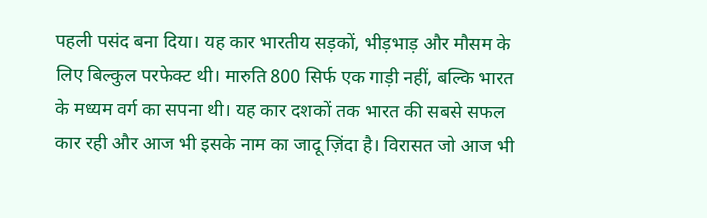पहली पसंद बना दिया। यह कार भारतीय सड़कों, भीड़भाड़ और मौसम के लिए बिल्कुल परफेक्ट थी। मारुति 800 सिर्फ एक गाड़ी नहीं, बल्कि भारत के मध्यम वर्ग का सपना थी। यह कार दशकों तक भारत की सबसे सफल कार रही और आज भी इसके नाम का जादू ज़िंदा है। विरासत जो आज भी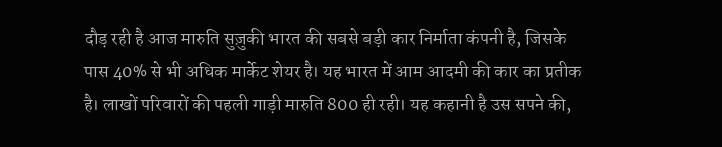दौड़ रही है आज मारुति सुज़ुकी भारत की सबसे बड़ी कार निर्माता कंपनी है, जिसके पास 40% से भी अधिक मार्केट शेयर है। यह भारत में आम आदमी की कार का प्रतीक है। लाखों परिवारों की पहली गाड़ी मारुति 800 ही रही। यह कहानी है उस सपने की,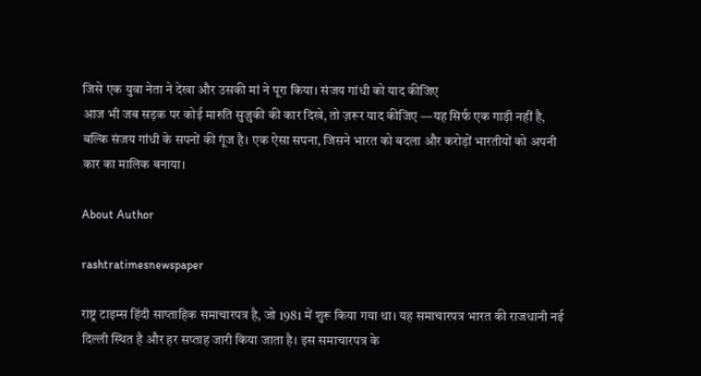जिसे एक युवा नेता ने देखा और उसकी मां ने पूरा किया। संजय गांधी को याद कीजिए
आज भी जब सड़क पर कोई मारुति सुज़ुकी की कार दिखे, तो ज़रूर याद कीजिए —यह सिर्फ एक गाड़ी नहीं है, बल्कि संजय गांधी के सपनों की गूंज है। एक ऐसा सपना, जिसने भारत को बदला और करोड़ों भारतीयों को अपनी कार का मालिक बनाया।

About Author

rashtratimesnewspaper

राष्ट्र टाइम्स हिंदी साप्ताहिक समाचारपत्र है, जो 1981 में शुरू किया गया था। यह समाचारपत्र भारत की राजधानी नई दिल्ली स्थित है और हर सप्ताह जारी किया जाता है। इस समाचारपत्र के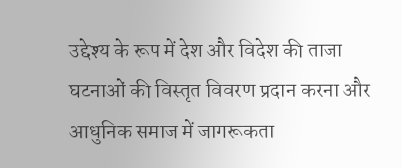उद्देश्य के रूप में देश और विदेश की ताजा घटनाओं की विस्तृत विवरण प्रदान करना और आधुनिक समाज में जागरूकता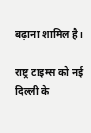बढ़ाना शामिल है।

राष्ट्र टाइम्स को नई दिल्ली के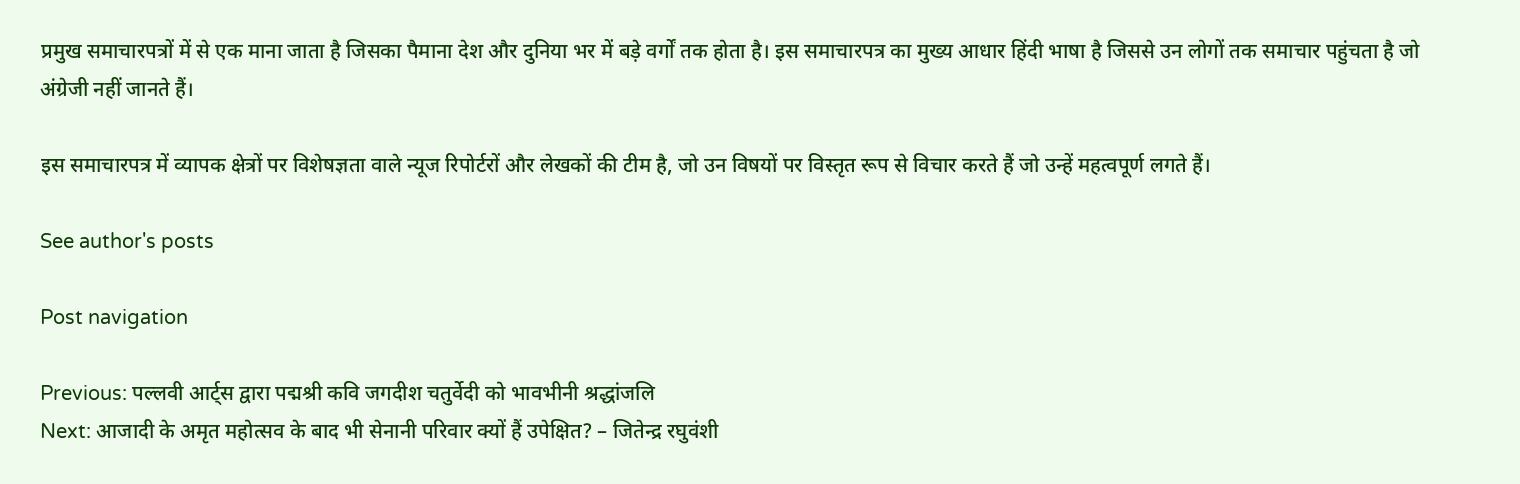प्रमुख समाचारपत्रों में से एक माना जाता है जिसका पैमाना देश और दुनिया भर में बड़े वर्गों तक होता है। इस समाचारपत्र का मुख्य आधार हिंदी भाषा है जिससे उन लोगों तक समाचार पहुंचता है जो अंग्रेजी नहीं जानते हैं।

इस समाचारपत्र में व्यापक क्षेत्रों पर विशेषज्ञता वाले न्यूज रिपोर्टरों और लेखकों की टीम है, जो उन विषयों पर विस्तृत रूप से विचार करते हैं जो उन्हें महत्वपूर्ण लगते हैं।

See author's posts

Post navigation

Previous: पल्लवी आर्ट्स द्वारा पद्मश्री कवि जगदीश चतुर्वेदी को भावभीनी श्रद्धांजलि
Next: आजादी के अमृत महोत्सव के बाद भी सेनानी परिवार क्यों हैं उपेक्षित? – जितेन्द्र रघुवंशी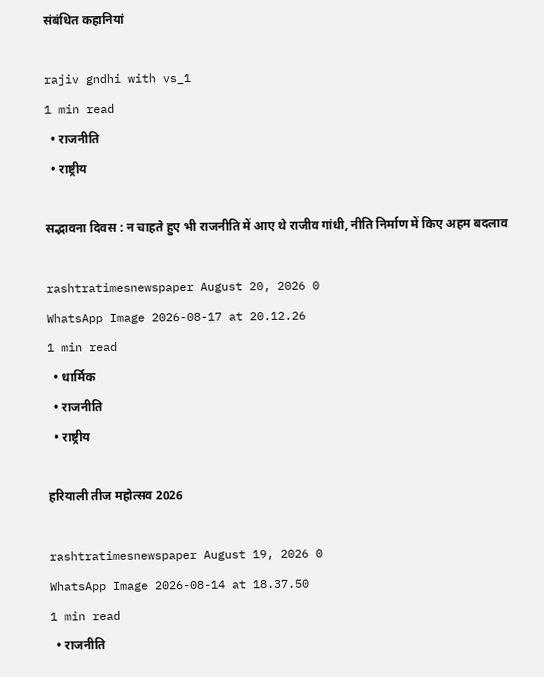संबंधित कहानियां

rajiv gndhi with vs_1
1 min read
  • राजनीति
  • राष्ट्रीय

सद्भावना दिवस : न चाहते हुए भी राजनीति में आए थे राजीव गांधी, नीति निर्माण में किए अहम बदलाव

rashtratimesnewspaper August 20, 2026 0
WhatsApp Image 2026-08-17 at 20.12.26
1 min read
  • धार्मिक
  • राजनीति
  • राष्ट्रीय

हरियाली तीज महोत्सव 2026

rashtratimesnewspaper August 19, 2026 0
WhatsApp Image 2026-08-14 at 18.37.50
1 min read
  • राजनीति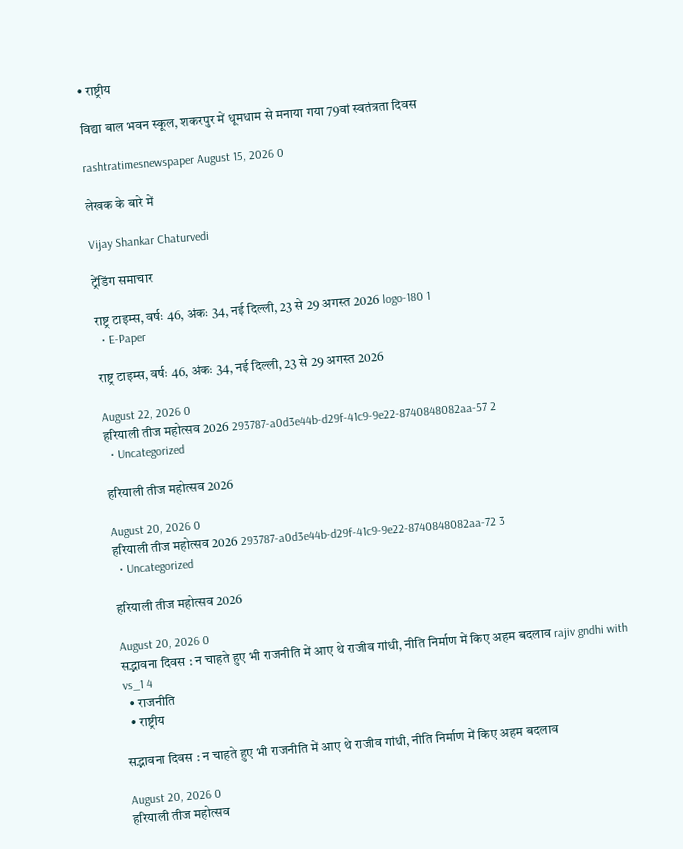• राष्ट्रीय

विद्या बाल भवन स्कूल, शकरपुर में धूमधाम से मनाया गया 79वां स्वतंत्रता दिवस

rashtratimesnewspaper August 15, 2026 0

लेखक के बारे में

Vijay Shankar Chaturvedi

ट्रेंडिंग समाचार

राष्ट्र टाइम्स, वर्षः 46, अंकः 34, नई दिल्ली, 23 से 29 अगस्त 2026 logo-180 1
  • E-Paper

राष्ट्र टाइम्स, वर्षः 46, अंकः 34, नई दिल्ली, 23 से 29 अगस्त 2026

August 22, 2026 0
हरियाली तीज महोत्सव 2026 293787-a0d3e44b-d29f-41c9-9e22-8740848082aa-57 2
  • Uncategorized

हरियाली तीज महोत्सव 2026

August 20, 2026 0
हरियाली तीज महोत्सव 2026 293787-a0d3e44b-d29f-41c9-9e22-8740848082aa-72 3
  • Uncategorized

हरियाली तीज महोत्सव 2026

August 20, 2026 0
सद्भावना दिवस : न चाहते हुए भी राजनीति में आए थे राजीव गांधी, नीति निर्माण में किए अहम बदलाव rajiv gndhi with vs_1 4
  • राजनीति
  • राष्ट्रीय

सद्भावना दिवस : न चाहते हुए भी राजनीति में आए थे राजीव गांधी, नीति निर्माण में किए अहम बदलाव

August 20, 2026 0
हरियाली तीज महोत्सव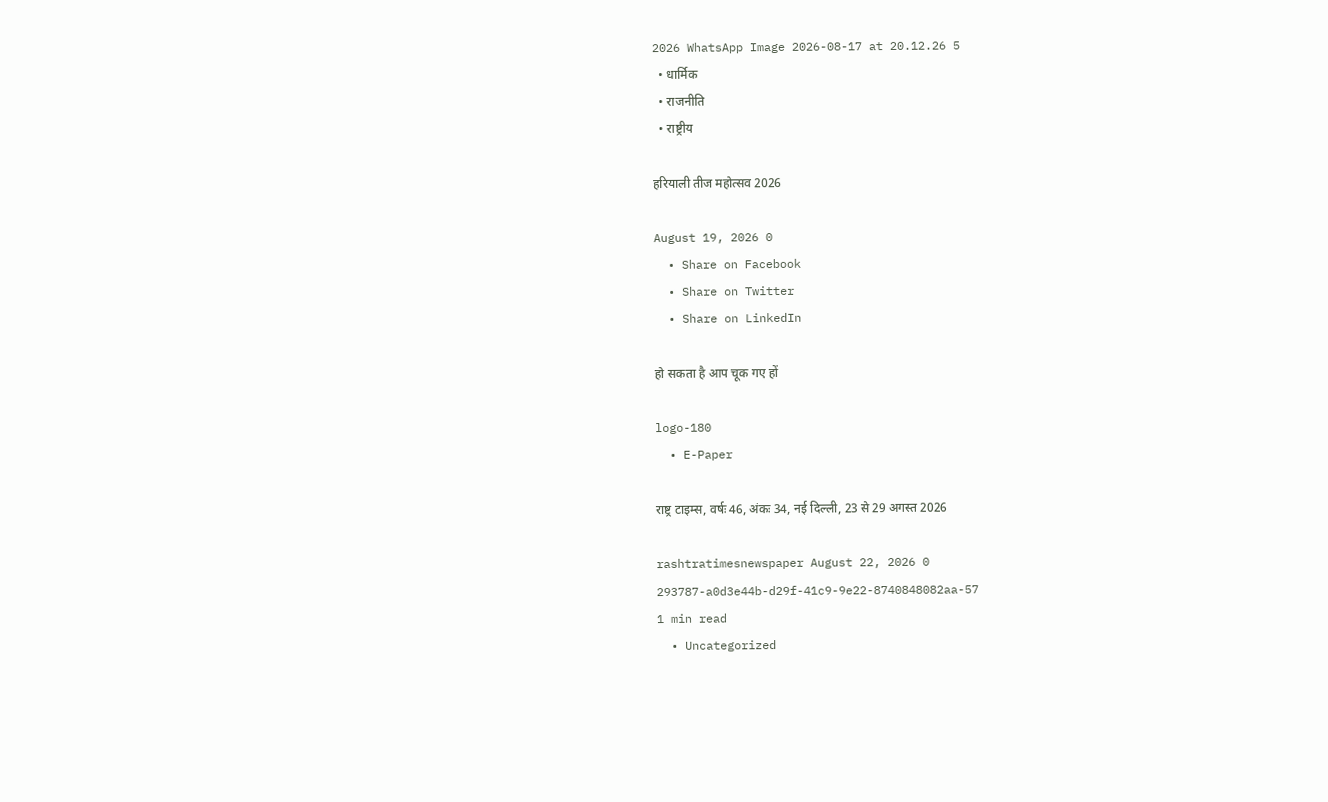2026 WhatsApp Image 2026-08-17 at 20.12.26 5
  • धार्मिक
  • राजनीति
  • राष्ट्रीय

हरियाली तीज महोत्सव 2026

August 19, 2026 0
  • Share on Facebook
  • Share on Twitter
  • Share on LinkedIn

हो सकता है आप चूक गए हों

logo-180
  • E-Paper

राष्ट्र टाइम्स, वर्षः 46, अंकः 34, नई दिल्ली, 23 से 29 अगस्त 2026

rashtratimesnewspaper August 22, 2026 0
293787-a0d3e44b-d29f-41c9-9e22-8740848082aa-57
1 min read
  • Uncategorized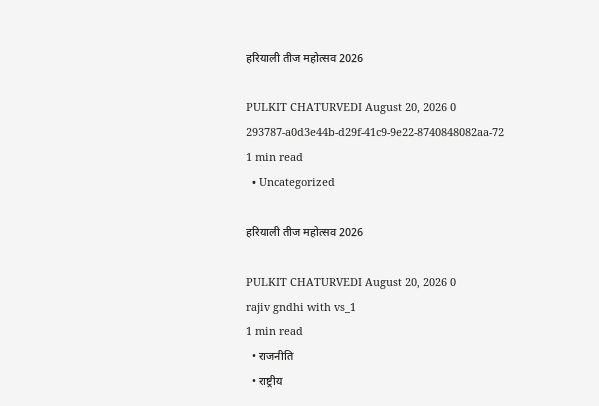हरियाली तीज महोत्सव 2026

PULKIT CHATURVEDI August 20, 2026 0
293787-a0d3e44b-d29f-41c9-9e22-8740848082aa-72
1 min read
  • Uncategorized

हरियाली तीज महोत्सव 2026

PULKIT CHATURVEDI August 20, 2026 0
rajiv gndhi with vs_1
1 min read
  • राजनीति
  • राष्ट्रीय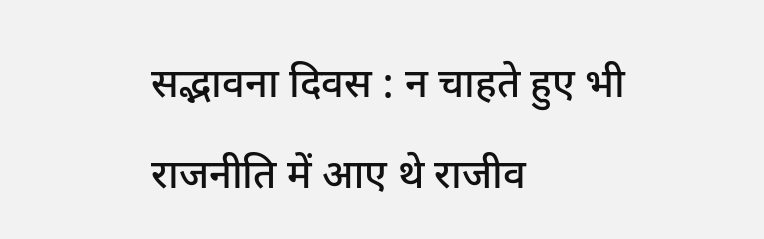सद्भावना दिवस : न चाहते हुए भी राजनीति में आए थे राजीव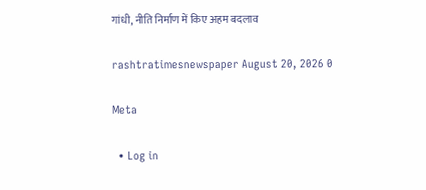गांधी, नीति निर्माण में किए अहम बदलाव

rashtratimesnewspaper August 20, 2026 0

Meta

  • Log in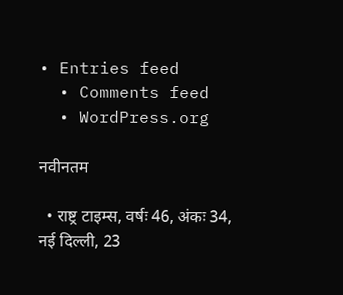• Entries feed
  • Comments feed
  • WordPress.org

नवीनतम

  • राष्ट्र टाइम्स, वर्षः 46, अंकः 34, नई दिल्ली, 23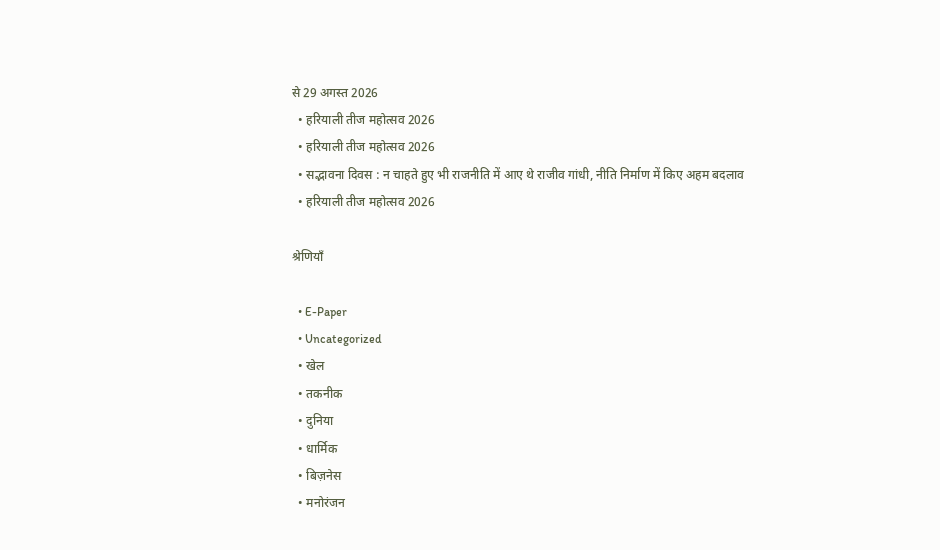से 29 अगस्त 2026
  • हरियाली तीज महोत्सव 2026
  • हरियाली तीज महोत्सव 2026
  • सद्भावना दिवस : न चाहते हुए भी राजनीति में आए थे राजीव गांधी, नीति निर्माण में किए अहम बदलाव
  • हरियाली तीज महोत्सव 2026

श्रेणियाँ

  • E-Paper
  • Uncategorized
  • खेल
  • तकनीक
  • दुनिया
  • धार्मिक
  • बिज़नेस
  • मनोरंजन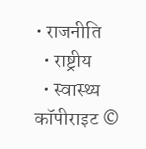• राजनीति
  • राष्ट्रीय
  • स्वास्थ्य
कॉपीराइट ©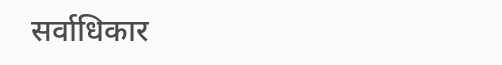सर्वाधिकार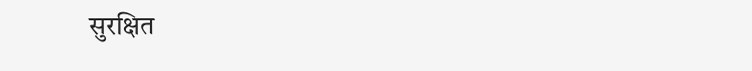सुरक्षित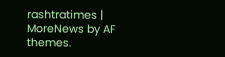rashtratimes | MoreNews by AF themes.